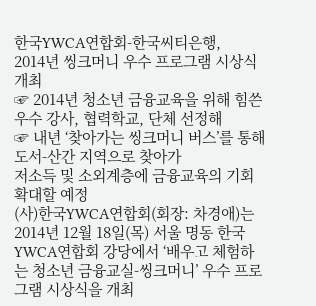한국YWCA연합회-한국씨티은행,
2014년 씽크머니 우수 프로그램 시상식 개최
☞ 2014년 청소년 금융교육을 위해 힘쓴 우수 강사, 협력학교, 단체 선정해
☞ 내년 ‘찾아가는 씽크머니 버스’를 통해 도서-산간 지역으로 찾아가
저소득 및 소외계층에 금융교육의 기회 확대할 예정
(사)한국YWCA연합회(회장: 차경애)는 2014년 12월 18일(목) 서울 명동 한국YWCA연합회 강당에서 ‘배우고 체험하는 청소년 금융교실-씽크머니’ 우수 프로그램 시상식을 개최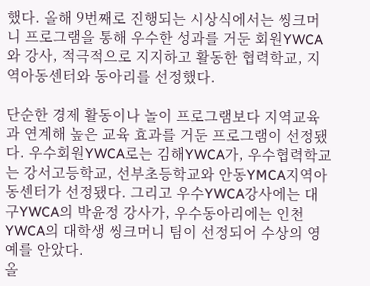했다. 올해 9번째로 진행되는 시상식에서는 씽크머니 프로그램을 통해 우수한 성과를 거둔 회원YWCA와 강사, 적극적으로 지지하고 활동한 협력학교, 지역아동센터와 동아리를 선정했다.

단순한 경제 활동이나 놀이 프로그램보다 지역교육과 연계해 높은 교육 효과를 거둔 프로그램이 선정됐다. 우수회원YWCA로는 김해YWCA가, 우수협력학교는 강서고등학교, 선부초등학교와 안동YMCA지역아동센터가 선정됐다. 그리고 우수YWCA강사에는 대구YWCA의 박윤정 강사가, 우수동아리에는 인천YWCA의 대학생 씽크머니 팀이 선정되어 수상의 영예를 안았다.
올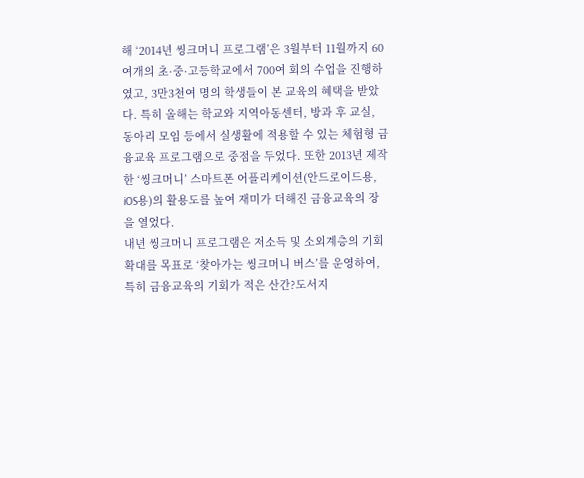해 ‘2014년 씽크머니 프로그램’은 3월부터 11월까지 60여개의 초·중·고등학교에서 700여 회의 수업을 진행하였고, 3만3천여 명의 학생들이 본 교육의 혜택을 받았다. 특히 올해는 학교와 지역아동센터, 방과 후 교실, 동아리 모임 등에서 실생활에 적용할 수 있는 체험형 금융교육 프로그램으로 중점을 두었다. 또한 2013년 제작한 ‘씽크머니’ 스마트폰 어플리케이션(안드로이드용, iOS용)의 활용도를 높여 재미가 더해진 금융교육의 장을 열었다.
내년 씽크머니 프로그램은 저소득 및 소외계층의 기회 확대를 목표로 ‘찾아가는 씽크머니 버스’를 운영하여, 특히 금융교육의 기회가 적은 산간?도서지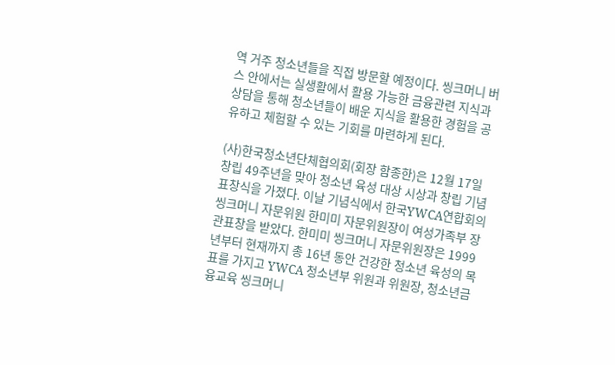역 거주 청소년들을 직접 방문할 예정이다. 씽크머니 버스 안에서는 실생활에서 활용 가능한 금융관련 지식과 상담을 통해 청소년들이 배운 지식을 활용한 경험을 공유하고 체험할 수 있는 기회를 마련하게 된다.

(사)한국청소년단체협의회(회장 함종한)은 12월 17일 창립 49주년을 맞아 청소년 육성 대상 시상과 창립 기념 표창식을 가졌다. 이날 기념식에서 한국YWCA연합회의 씽크머니 자문위원 한미미 자문위원장이 여성가족부 장관표창을 받았다. 한미미 씽크머니 자문위원장은 1999년부터 현재까지 총 16년 동안 건강한 청소년 육성의 목표를 가지고 YWCA 청소년부 위원과 위원장, 청소년금융교육 씽크머니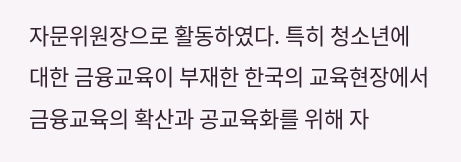자문위원장으로 활동하였다. 특히 청소년에 대한 금융교육이 부재한 한국의 교육현장에서 금융교육의 확산과 공교육화를 위해 자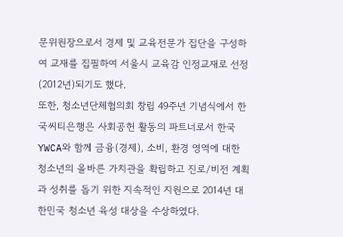문위원장으로서 경제 및 교육전문가 집단을 구성하여 교재를 집필하여 서울시 교육감 인정교재로 선정(2012년)되기도 했다.
또한, 청소년단체협의회 창립 49주년 기념식에서 한국씨티은행은 사회공헌 활동의 파트너로서 한국YWCA와 함께 금융(경제), 소비, 환경 영역에 대한 청소년의 올바른 가치관을 확립하고 진로/비전 계획과 성취를 돕기 위한 지속적인 지원으로 2014년 대한민국 청소년 육성 대상을 수상하였다.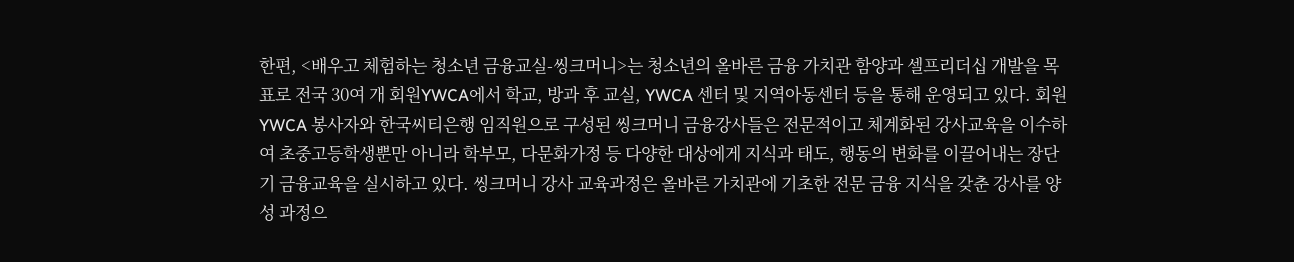한편, <배우고 체험하는 청소년 금융교실-씽크머니>는 청소년의 올바른 금융 가치관 함양과 셀프리더십 개발을 목표로 전국 30여 개 회원YWCA에서 학교, 방과 후 교실, YWCA 센터 및 지역아동센터 등을 통해 운영되고 있다. 회원YWCA 봉사자와 한국씨티은행 임직원으로 구성된 씽크머니 금융강사들은 전문적이고 체계화된 강사교육을 이수하여 초중고등학생뿐만 아니라 학부모, 다문화가정 등 다양한 대상에게 지식과 태도, 행동의 변화를 이끌어내는 장단기 금융교육을 실시하고 있다. 씽크머니 강사 교육과정은 올바른 가치관에 기초한 전문 금융 지식을 갖춘 강사를 양성 과정으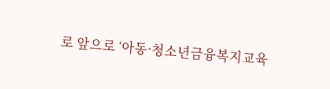로 앞으로 ‘아동·청소년금융복지교육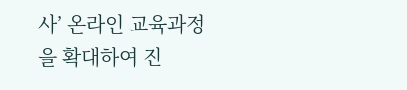사’ 온라인 교육과정을 확대하여 진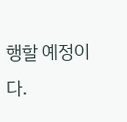행할 예정이다.